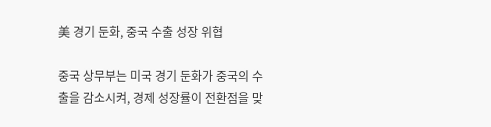美 경기 둔화, 중국 수출 성장 위협

중국 상무부는 미국 경기 둔화가 중국의 수출을 감소시켜, 경제 성장률이 전환점을 맞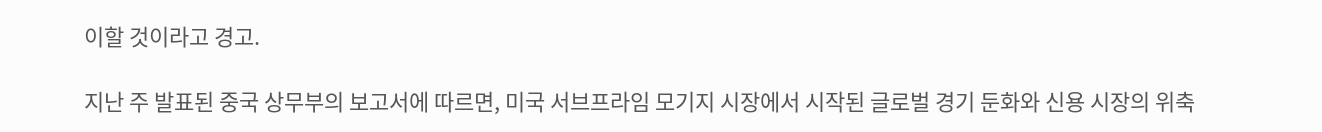이할 것이라고 경고.

지난 주 발표된 중국 상무부의 보고서에 따르면, 미국 서브프라임 모기지 시장에서 시작된 글로벌 경기 둔화와 신용 시장의 위축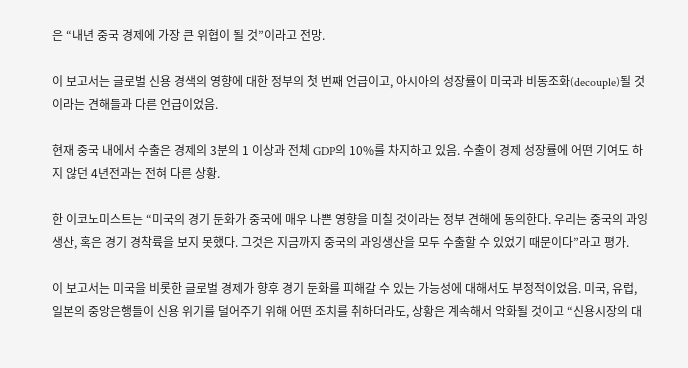은 “내년 중국 경제에 가장 큰 위협이 될 것”이라고 전망.

이 보고서는 글로벌 신용 경색의 영향에 대한 정부의 첫 번째 언급이고, 아시아의 성장률이 미국과 비동조화(decouple)될 것이라는 견해들과 다른 언급이었음.

현재 중국 내에서 수출은 경제의 3분의 1 이상과 전체 GDP의 10%를 차지하고 있음. 수출이 경제 성장률에 어떤 기여도 하지 않던 4년전과는 전혀 다른 상황.

한 이코노미스트는 “미국의 경기 둔화가 중국에 매우 나쁜 영향을 미칠 것이라는 정부 견해에 동의한다. 우리는 중국의 과잉생산, 혹은 경기 경착륙을 보지 못했다. 그것은 지금까지 중국의 과잉생산을 모두 수출할 수 있었기 때문이다”라고 평가.

이 보고서는 미국을 비롯한 글로벌 경제가 향후 경기 둔화를 피해갈 수 있는 가능성에 대해서도 부정적이었음. 미국, 유럽, 일본의 중앙은행들이 신용 위기를 덜어주기 위해 어떤 조치를 취하더라도, 상황은 계속해서 악화될 것이고 “신용시장의 대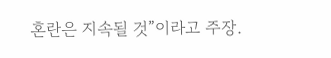혼란은 지속될 것”이라고 주장.